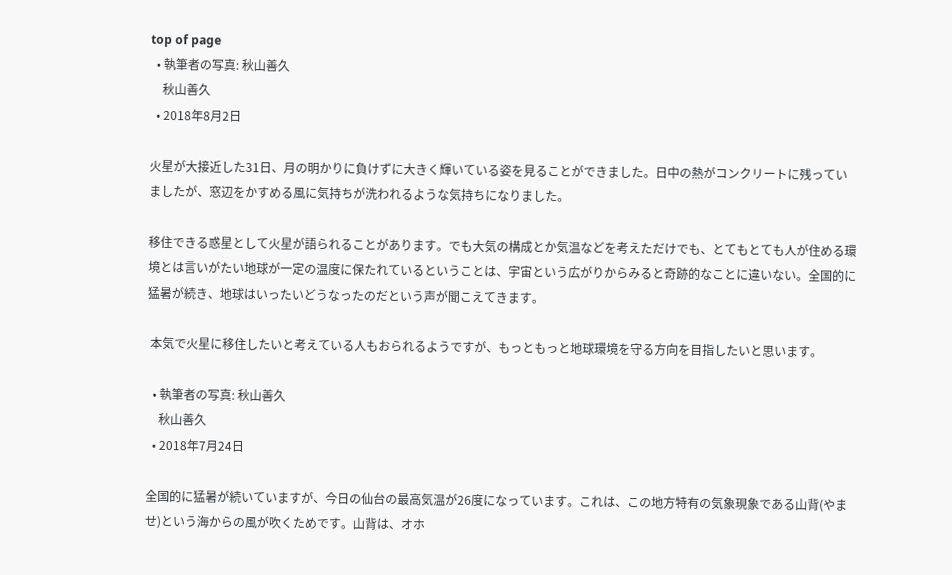top of page
  • 執筆者の写真: 秋山善久
    秋山善久
  • 2018年8月2日

火星が大接近した31日、月の明かりに負けずに大きく輝いている姿を見ることができました。日中の熱がコンクリートに残っていましたが、窓辺をかすめる風に気持ちが洗われるような気持ちになりました。

移住できる惑星として火星が語られることがあります。でも大気の構成とか気温などを考えただけでも、とてもとても人が住める環境とは言いがたい地球が一定の温度に保たれているということは、宇宙という広がりからみると奇跡的なことに違いない。全国的に猛暑が続き、地球はいったいどうなったのだという声が聞こえてきます。

 本気で火星に移住したいと考えている人もおられるようですが、もっともっと地球環境を守る方向を目指したいと思います。

  • 執筆者の写真: 秋山善久
    秋山善久
  • 2018年7月24日

全国的に猛暑が続いていますが、今日の仙台の最高気温が26度になっています。これは、この地方特有の気象現象である山背(やませ)という海からの風が吹くためです。山背は、オホ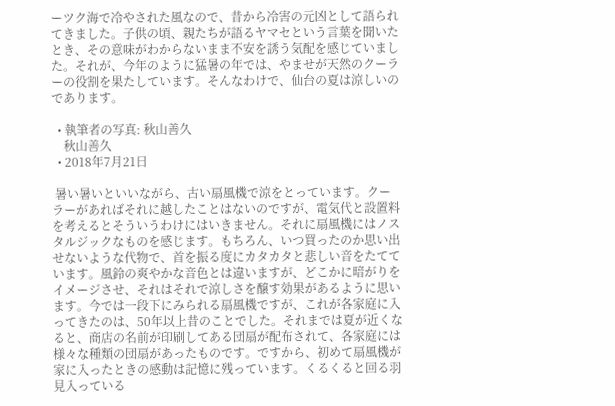ーツク海で冷やされた風なので、昔から冷害の元凶として語られてきました。子供の頃、親たちが語るヤマセという言葉を聞いたとき、その意味がわからないまま不安を誘う気配を感じていました。それが、今年のように猛暑の年では、やませが天然のクーラーの役割を果たしています。そんなわけで、仙台の夏は涼しいのであります。

  • 執筆者の写真: 秋山善久
    秋山善久
  • 2018年7月21日

 暑い暑いといいながら、古い扇風機で涼をとっています。クーラーがあればそれに越したことはないのですが、電気代と設置料を考えるとそういうわけにはいきません。それに扇風機にはノスタルジックなものを感じます。もちろん、いつ買ったのか思い出せないような代物で、首を振る度にカタカタと悲しい音をたてています。風鈴の爽やかな音色とは違いますが、どこかに暗がりをイメージさせ、それはそれで涼しさを醸す効果があるように思います。今では一段下にみられる扇風機ですが、これが各家庭に入ってきたのは、50年以上昔のことでした。それまでは夏が近くなると、商店の名前が印刷してある団扇が配布されて、各家庭には様々な種類の団扇があったものです。ですから、初めて扇風機が家に入ったときの感動は記憶に残っています。くるくると回る羽見入っている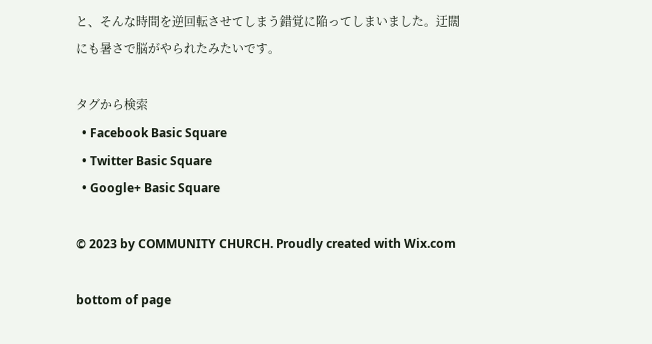と、そんな時間を逆回転させてしまう錯覚に陥ってしまいました。迂闊にも暑さで脳がやられたみたいです。

タグから検索
  • Facebook Basic Square
  • Twitter Basic Square
  • Google+ Basic Square

© 2023 by COMMUNITY CHURCH. Proudly created with Wix.com

bottom of page